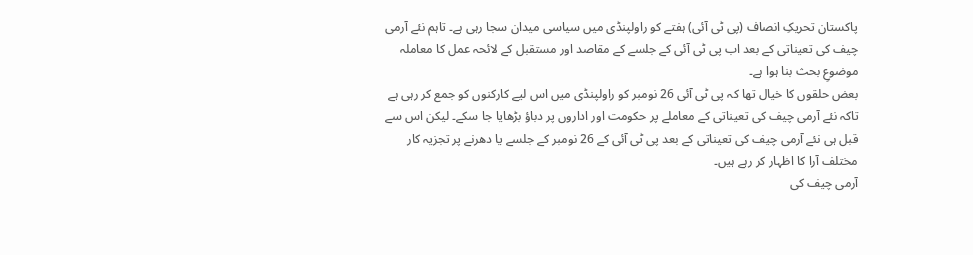پاکستان تحریکِ انصاف (پی ٹی آئی) ہفتے کو راولپنڈی میں سیاسی میدان سجا رہی ہے۔ تاہم نئے آرمی چیف کی تعیناتی کے بعد اب پی ٹی آئی کے جلسے کے مقاصد اور مستقبل کے لائحہ عمل کا معاملہ موضوعِ بحث بنا ہوا ہے۔
بعض حلقوں کا خیال تھا کہ پی ٹی آئی 26 نومبر کو راولپنڈی میں اس لیے کارکنوں کو جمع کر رہی ہے تاکہ نئے آرمی چیف کی تعیناتی کے معاملے پر حکومت اور اداروں پر دباؤ بڑھایا جا سکے۔ لیکن اس سے قبل ہی نئے آرمی چیف کی تعیناتی کے بعد پی ٹی آئی کے 26 نومبر کے جلسے یا دھرنے پر تجزیہ کار مختلف آرا کا اظہار کر رہے ہیں۔
آرمی چیف کی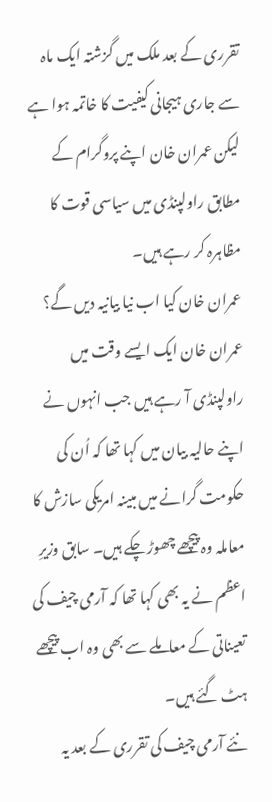تقرری کے بعد ملک میں گزشتہ ایک ماہ سے جاری ہیجانی کیفیت کا خاتمہ ہوا ہے لیکن عمران خان اپنے پروگرام کے مطابق راولپنڈی میں سیاسی قوت کا مظاہرہ کر رہے ہیں۔
عمران خان کیا اب نیا بیانیہ دیں گے؟
عمران خان ایک ایسے وقت میں راولپنڈی آ رہے ہیں جب انہوں نے اپنے حالیہ بیان میں کہا تھا کہ اُن کی حکومت گرانے میں مبینہ امریکی سازش کا معاملہ وہ پیچھے چھوڑ چکے ہیں۔ سابق وزیرِ اعظم نے یہ بھی کہا تھا کہ آرمی چیف کی تعیناتی کے معاملے سے بھی وہ اب پیچھے ہٹ گئے ہیں۔
نئے آرمی چیف کی تقرری کے بعد یہ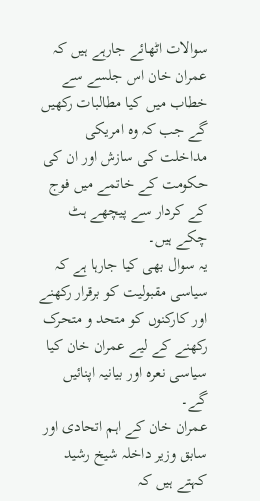سوالات اٹھائے جارہے ہیں کہ عمران خان اس جلسے سے خطاب میں کیا مطالبات رکھیں گے جب کہ وہ امریکی مداخلت کی سازش اور ان کی حکومت کے خاتمے میں فوج کے کردار سے پیچھے ہٹ چکے ہیں۔
یہ سوال بھی کیا جارہا ہے کہ سیاسی مقبولیت کو برقرار رکھنے اور کارکنوں کو متحد و متحرک رکھنے کے لیے عمران خان کیا سیاسی نعرہ اور بیانیہ اپنائیں گے۔
عمران خان کے اہم اتحادی اور سابق وزیر داخلہ شیخ رشید کہتے ہیں کہ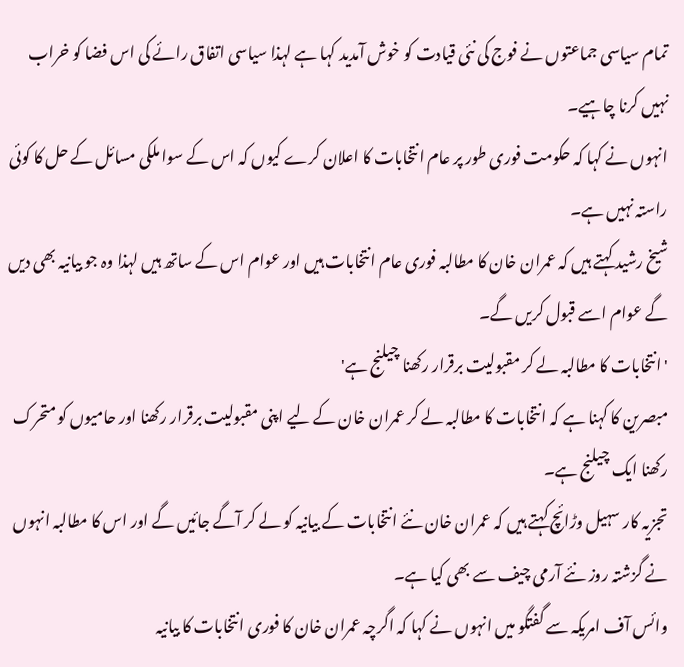تمام سیاسی جماعتوں نے فوج کی نئی قیادت کو خوش آمدید کہا ہے لہذا سیاسی اتفاق رائے کی اس فضا کو خراب نہیں کرنا چاہیے۔
انہوں نے کہا کہ حکومت فوری طور پر عام انتخابات کا اعلان کرے کیوں کہ اس کے سوا ملکی مسائل کے حل کا کوئی راستہ نہیں ہے۔
شیخ رشید کہتے ہیں کہ عمران خان کا مطالبہ فوری عام انتخابات ہیں اور عوام اس کے ساتھ ہیں لہذا وہ جو بیانیہ بھی دیں گے عوام اسے قبول کریں گے۔
'انتخابات کا مطالبہ لے کر مقبولیت برقرار رکھنا چیلنج ہے'
مبصرین کا کہنا ہے کہ انتخابات کا مطالبہ لے کر عمران خان کے لیے اپنی مقبولیت برقرار رکھنا اور حامیوں کو متحرک رکھنا ایک چیلنج ہے۔
تجزیہ کار سہیل وڑائچ کہتے ہیں کہ عمران خان نئے انتخابات کے بیانیہ کو لے کر آگے جائیں گے اور اس کا مطالبہ انہوں نے گزشتہ روز نئے آرمی چیف سے بھی کیا ہے۔
وائس آف امریکہ سے گفتگو میں انہوں نے کہا کہ اگرچہ عمران خان کا فوری انتخابات کا بیانیہ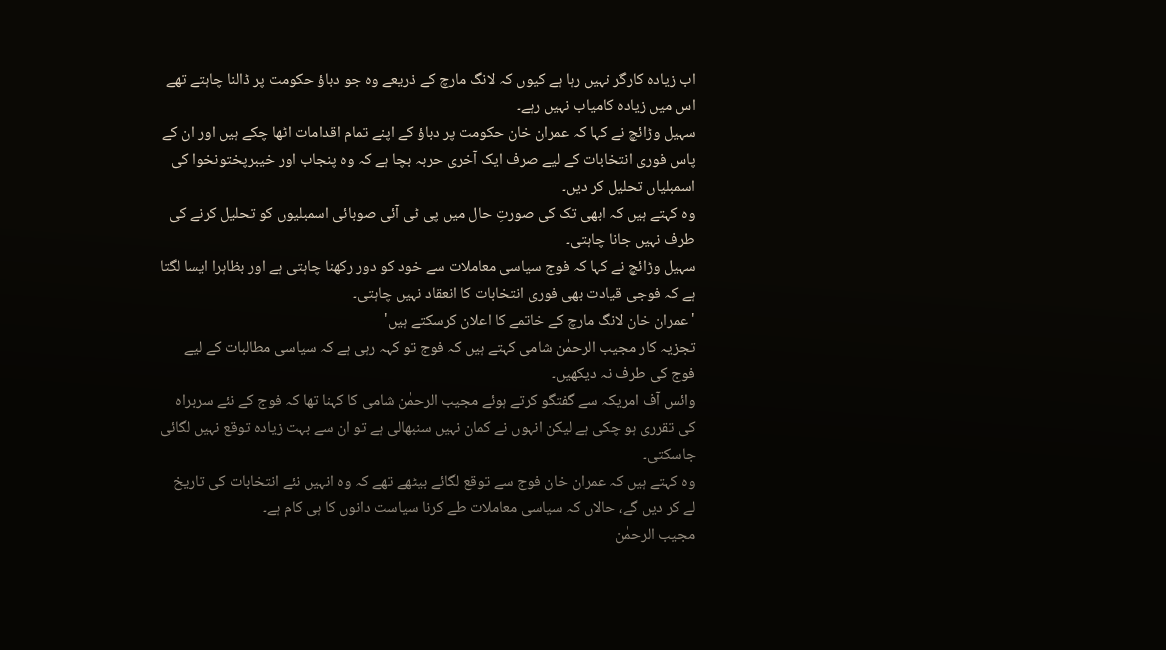اب زیادہ کارگر نہیں رہا ہے کیوں کہ لانگ مارچ کے ذریعے وہ جو دباؤ حکومت پر ڈالنا چاہتے تھے اس میں زیادہ کامیاب نہیں رہے۔
سہیل وڑائچ نے کہا کہ عمران خان حکومت پر دباؤ کے اپنے تمام اقدامات اٹھا چکے ہیں اور ان کے پاس فوری انتخابات کے لیے صرف ایک آخری حربہ بچا ہے کہ وہ پنجاب اور خیبرپختونخوا کی اسمبلیاں تحلیل کر دیں۔
وہ کہتے ہیں کہ ابھی تک کی صورتِ حال میں پی ٹی آئی صوبائی اسمبلیوں کو تحلیل کرنے کی طرف نہیں جانا چاہتی۔
سہیل وڑائچ نے کہا کہ فوج سیاسی معاملات سے خود کو دور رکھنا چاہتی ہے اور بظاہرا ایسا لگتا ہے کہ فوجی قیادت بھی فوری انتخابات کا انعقاد نہیں چاہتی۔
'عمران خان لانگ مارچ کے خاتمے کا اعلان کرسکتے ہیں'
تجزیہ کار مجیب الرحمٰن شامی کہتے ہیں کہ فوج تو کہہ رہی ہے کہ سیاسی مطالبات کے لیے فوج کی طرف نہ دیکھیں۔
وائس آف امریکہ سے گفتگو کرتے ہوئے مجیب الرحمٰن شامی کا کہنا تھا کہ فوج کے نئے سربراہ کی تقرری ہو چکی ہے لیکن انہوں نے کمان نہیں سنبھالی ہے تو ان سے بہت زیادہ توقع نہیں لگائی جاسکتی۔
وہ کہتے ہیں کہ عمران خان فوج سے توقع لگائے بیٹھے تھے کہ وہ انہیں نئے انتخابات کی تاریخ لے کر دیں گے، حالاں کہ سیاسی معاملات طے کرنا سیاست دانوں کا ہی کام ہے۔
مجیب الرحمٰن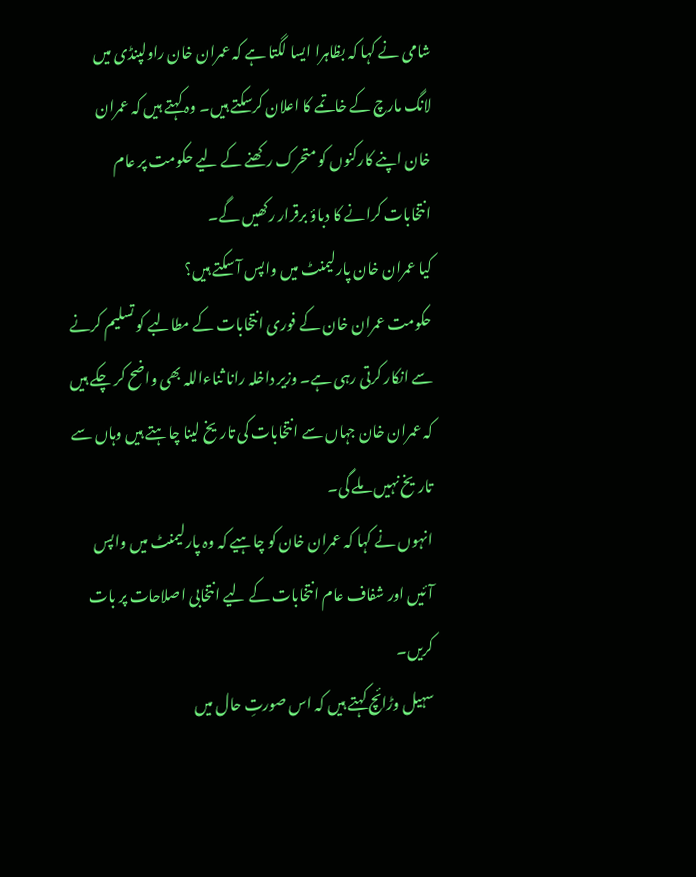شامی نے کہا کہ بظاہرا ایسا لگتا ہے کہ عمران خان راولپنڈی میں لانگ مارچ کے خاتمے کا اعلان کرسکتے ہیں۔ وہ کہتے ہیں کہ عمران خان اپنے کارکنوں کو متحرک رکھنے کے لیے حکومت پر عام انتخابات کرانے کا دباؤ برقرار رکھیں گے۔
کیا عمران خان پارلیمنٹ میں واپس آ سکتے ہیں؟
حکومت عمران خان کے فوری انتخابات کے مطالبے کو تسلیم کرنے سے انکار کرتی رہی ہے۔ وزیر داخلہ رانا ثناءاللہ بھی واضح کر چکے ہیں کہ عمران خان جہاں سے انتخابات کی تاریخ لینا چاہتے ہیں وہاں سے تاریخ نہیں ملے گی۔
انہوں نے کہا کہ عمران خان کو چاہیے کہ وہ پارلیمنٹ میں واپس آئیں اور شفاف عام انتخابات کے لیے انتخابی اصلاحات پر بات کریں۔
سہیل وڑائچ کہتے ہیں کہ اس صورتِ حال میں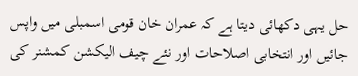حل یہی دکھائی دیتا ہے کہ عمران خان قومی اسمبلی میں واپس جائیں اور انتخابی اصلاحات اور نئے چیف الیکشن کمشنر کی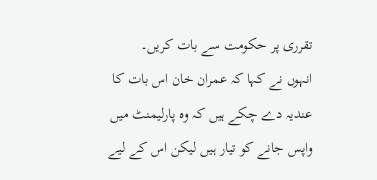تقرری پر حکومت سے بات کریں۔
انہوں نے کہا کہ عمران خان اس بات کا عندیہ دے چکے ہیں کہ وہ پارلیمنٹ میں واپس جانے کو تیار ہیں لیکن اس کے لیے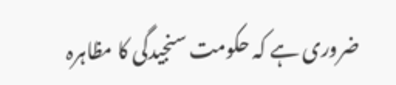ضروری ہے کہ حکومت سنجیدگی کا مظاہرہ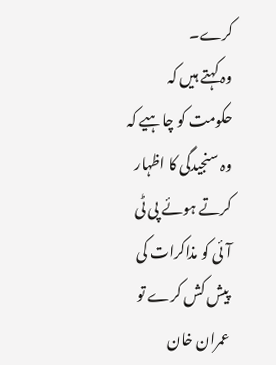کرے۔
وہ کہتے ہیں کہ حکومت کو چاہیے کہ وہ سنجیدگی کا اظہار کرتے ہوئے پی ٹی آئی کو مذاکرات کی پیش کش کرے تو عمران خان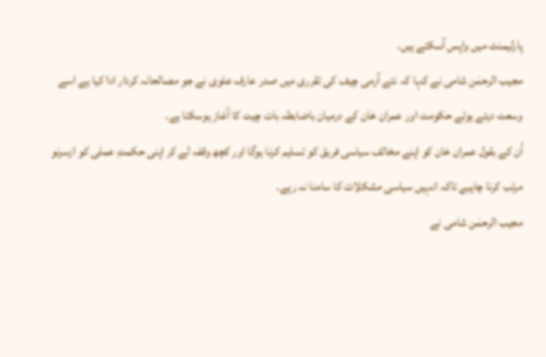پارلیمنٹ میں واپس آسکتے ہیں۔
مجیب الرحمٰن شامی نے کہا کہ نئے آرمی چیف کی تقرری میں صدر عارف علوی نے جو مصالحانہ کردار ادا کیا ہے اسے وسعت دیتے ہوئے حکومت اور عمران خان کے درمیان باضابطہ بات چیت کا آغاز ہوسکتا ہے۔
اُن کے بقول عمران خان کو اپنے مخالف سیاسی فریق کو تسلیم کرنا ہوگا اور کچھ وقفہ لے کر اپنی حکمتِ عملی کو ازسرنو مرتب کرنا چاہیے تاکہ انہیں سیاسی مشکلات کا سامنا نہ رہے۔
مجیب الرحمٰن شامی نے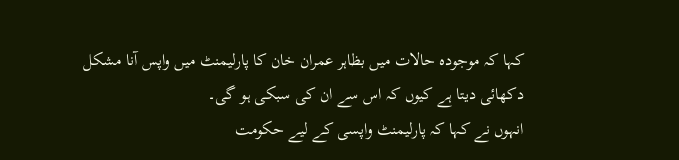کہا کہ موجودہ حالات میں بظاہر عمران خان کا پارلیمنٹ میں واپس آنا مشکل دکھائی دیتا ہے کیوں کہ اس سے ان کی سبکی ہو گی۔
انہوں نے کہا کہ پارلیمنٹ واپسی کے لیے حکومت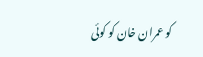کو عمران خان کو کوئی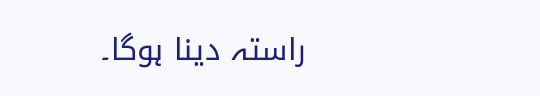راستہ دینا ہوگا۔